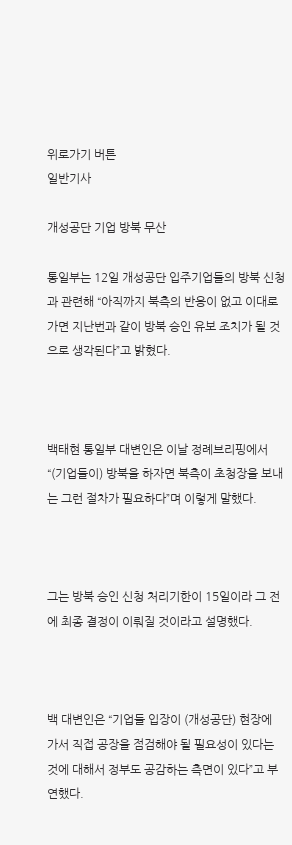위로가기 버튼
일반기사

개성공단 기업 방북 무산

통일부는 12일 개성공단 입주기업들의 방북 신청과 관련해 “아직까지 북측의 반응이 없고 이대로 가면 지난번과 같이 방북 승인 유보 조치가 될 것으로 생각된다”고 밝혔다.



백태현 통일부 대변인은 이날 정례브리핑에서 “(기업들이) 방북을 하자면 북측이 초청장을 보내는 그런 절차가 필요하다”며 이렇게 말했다.



그는 방북 승인 신청 처리기한이 15일이라 그 전에 최종 결정이 이뤄질 것이라고 설명했다.



백 대변인은 “기업들 입장이 (개성공단) 현장에 가서 직접 공장을 점검해야 될 필요성이 있다는 것에 대해서 정부도 공감하는 측면이 있다”고 부연했다.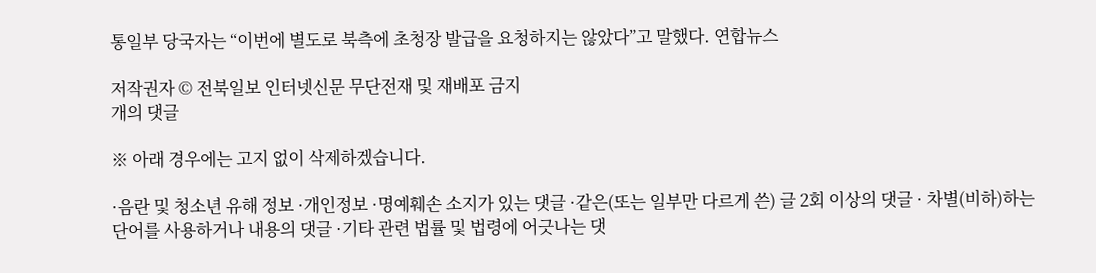통일부 당국자는 “이번에 별도로 북측에 초청장 발급을 요청하지는 않았다”고 말했다. 연합뉴스

저작권자 © 전북일보 인터넷신문 무단전재 및 재배포 금지
개의 댓글

※ 아래 경우에는 고지 없이 삭제하겠습니다.

·음란 및 청소년 유해 정보 ·개인정보 ·명예훼손 소지가 있는 댓글 ·같은(또는 일부만 다르게 쓴) 글 2회 이상의 댓글 · 차별(비하)하는 단어를 사용하거나 내용의 댓글 ·기타 관련 법률 및 법령에 어긋나는 댓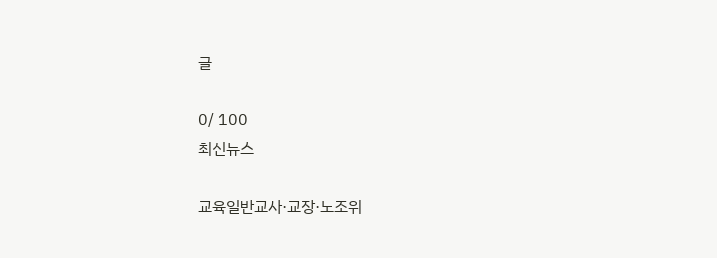글

0/ 100
최신뉴스

교육일반교사·교장·노조위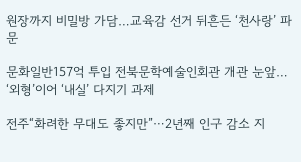원장까지 비밀방 가담…교육감 선거 뒤흔든 ‘천사랑’ 파문

문화일반157억 투입 전북문학예술인회관 개관 눈앞… ‘외형’이어 ‘내실’ 다지기 과제

전주“화려한 무대도 좋지만”⋯2년째 인구 감소 지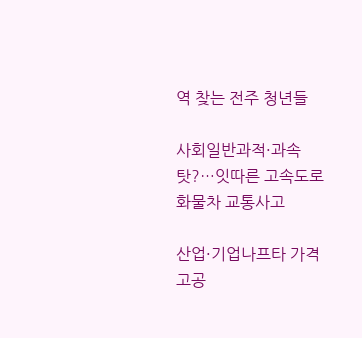역 찾는 전주 청년들

사회일반과적·과속 탓?…잇따른 고속도로 화물차 교통사고

산업·기업나프타 가격 고공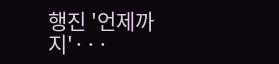행진 '언제까지'···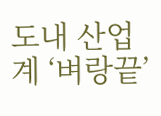도내 산업계 ‘벼랑끝’